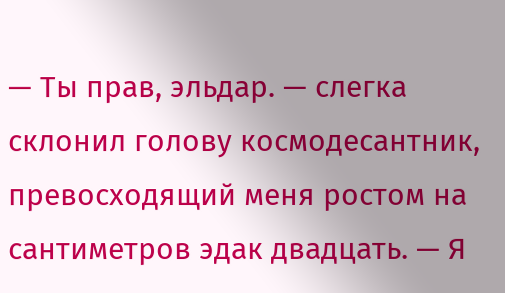— Ты прав, эльдар. — слегка склонил голову космодесантник, превосходящий меня ростом на сантиметров эдак двадцать. — Я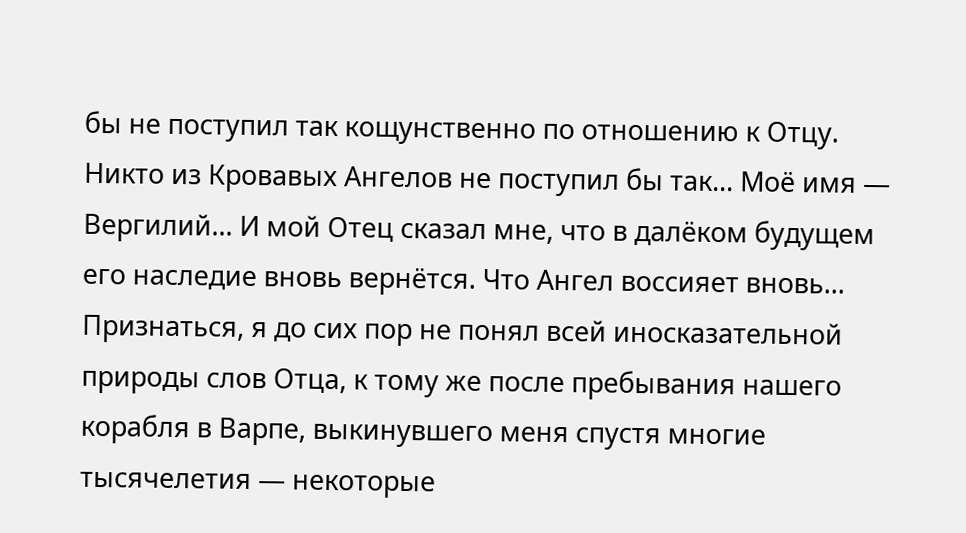бы не поступил так кощунственно по отношению к Отцу. Никто из Кровавых Ангелов не поступил бы так... Моё имя — Вергилий... И мой Отец сказал мне, что в далёком будущем его наследие вновь вернётся. Что Ангел воссияет вновь... Признаться, я до сих пор не понял всей иносказательной природы слов Отца, к тому же после пребывания нашего корабля в Варпе, выкинувшего меня спустя многие тысячелетия — некоторые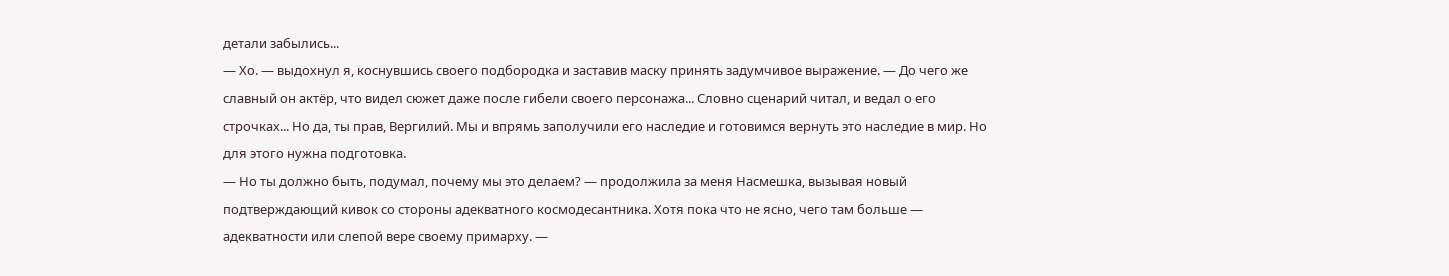детали забылись...
— Хо. — выдохнул я, коснувшись своего подбородка и заставив маску принять задумчивое выражение. — До чего же славный он актёр, что видел сюжет даже после гибели своего персонажа... Словно сценарий читал, и ведал о его строчках... Но да, ты прав, Вергилий. Мы и впрямь заполучили его наследие и готовимся вернуть это наследие в мир. Но для этого нужна подготовка.
— Но ты должно быть, подумал, почему мы это делаем? — продолжила за меня Насмешка, вызывая новый подтверждающий кивок со стороны адекватного космодесантника. Хотя пока что не ясно, чего там больше — адекватности или слепой вере своему примарху. —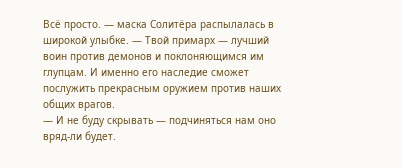Всё просто. — маска Солитёра распылалась в широкой улыбке. — Твой примарх — лучший воин против демонов и поклоняющимся им глупцам. И именно его наследие сможет послужить прекрасным оружием против наших общих врагов.
— И не буду скрывать — подчиняться нам оно вряд-ли будет.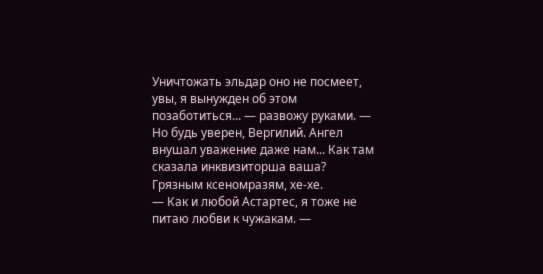Уничтожать эльдар оно не посмеет, увы, я вынужден об этом позаботиться... — развожу руками. — Но будь уверен, Вергилий. Ангел внушал уважение даже нам... Как там сказала инквизиторша ваша? Грязным ксеномразям, хе-хе.
— Как и любой Астартес, я тоже не питаю любви к чужакам. —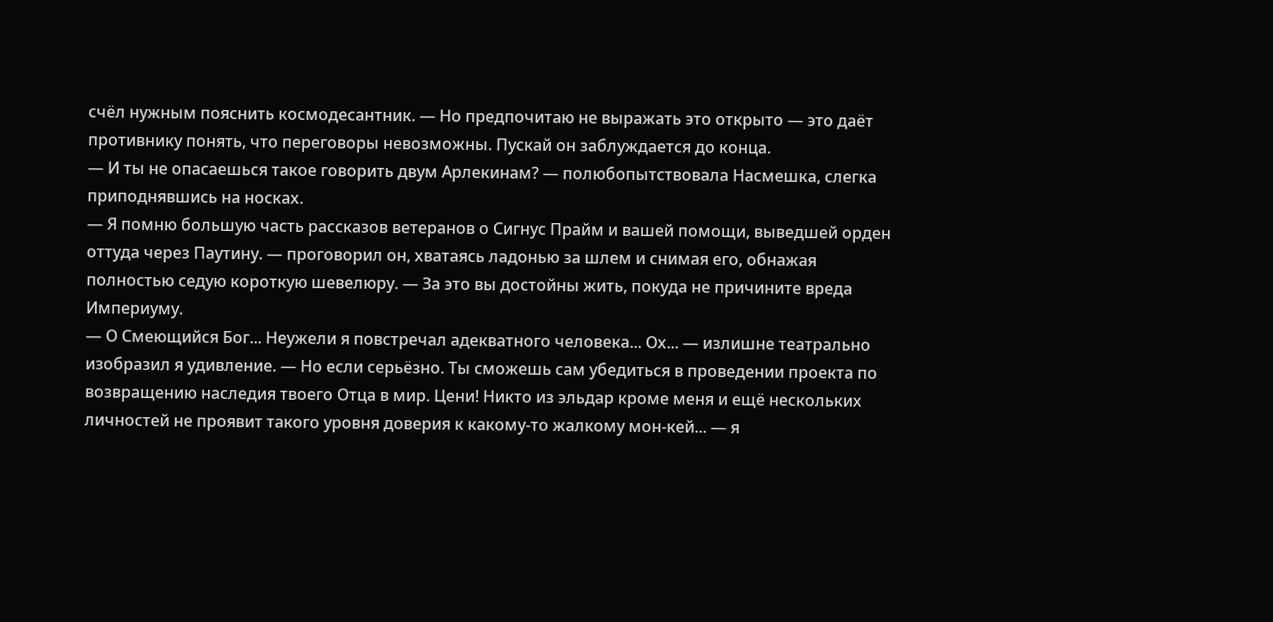счёл нужным пояснить космодесантник. — Но предпочитаю не выражать это открыто — это даёт противнику понять, что переговоры невозможны. Пускай он заблуждается до конца.
— И ты не опасаешься такое говорить двум Арлекинам? — полюбопытствовала Насмешка, слегка приподнявшись на носках.
— Я помню большую часть рассказов ветеранов о Сигнус Прайм и вашей помощи, выведшей орден оттуда через Паутину. — проговорил он, хватаясь ладонью за шлем и снимая его, обнажая полностью седую короткую шевелюру. — За это вы достойны жить, покуда не причините вреда Империуму.
— О Смеющийся Бог... Неужели я повстречал адекватного человека... Ох... — излишне театрально изобразил я удивление. — Но если серьёзно. Ты сможешь сам убедиться в проведении проекта по возвращению наследия твоего Отца в мир. Цени! Никто из эльдар кроме меня и ещё нескольких личностей не проявит такого уровня доверия к какому-то жалкому мон-кей... — я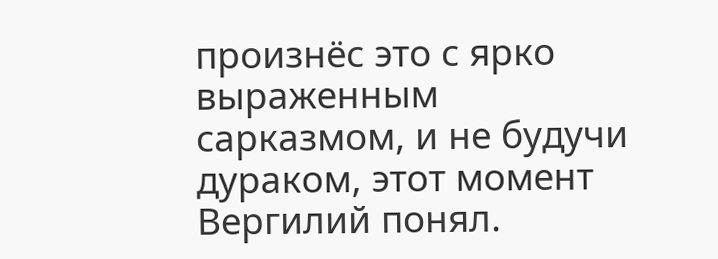произнёс это с ярко выраженным сарказмом, и не будучи дураком, этот момент Вергилий понял.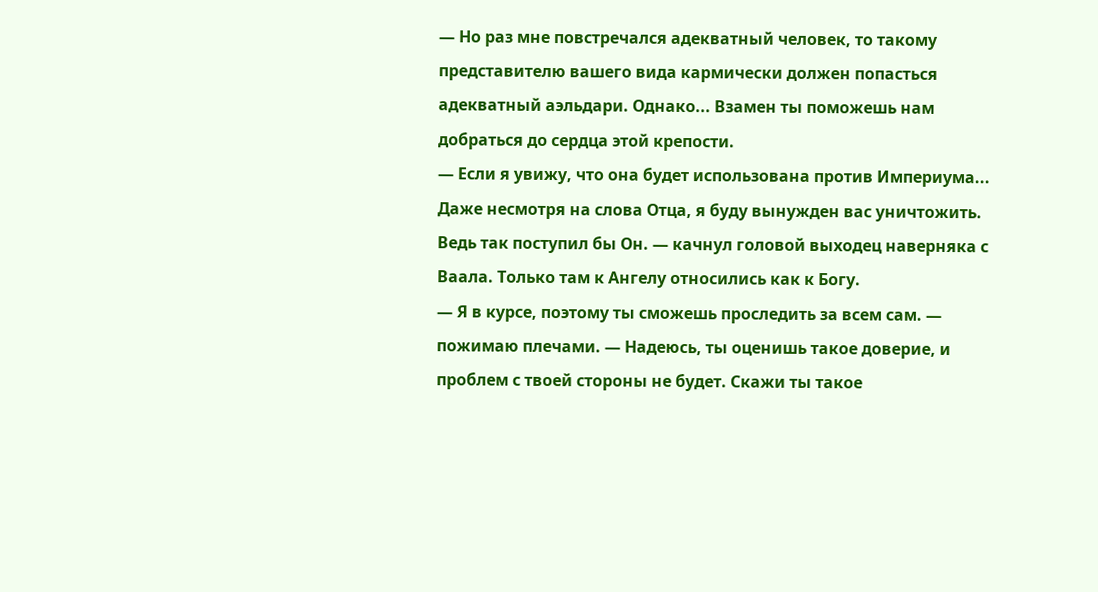— Но раз мне повстречался адекватный человек, то такому представителю вашего вида кармически должен попасться адекватный аэльдари. Однако... Взамен ты поможешь нам добраться до сердца этой крепости.
— Если я увижу, что она будет использована против Империума... Даже несмотря на слова Отца, я буду вынужден вас уничтожить. Ведь так поступил бы Он. — качнул головой выходец наверняка с Ваала. Только там к Ангелу относились как к Богу.
— Я в курсе, поэтому ты сможешь проследить за всем сам. — пожимаю плечами. — Надеюсь, ты оценишь такое доверие, и проблем с твоей стороны не будет. Скажи ты такое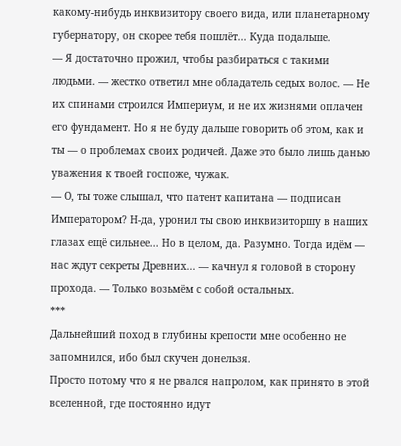какому-нибудь инквизитору своего вида, или планетарному губернатору, он скорее тебя пошлёт... Куда подальше.
— Я достаточно прожил, чтобы разбираться с такими людьми. — жестко ответил мне обладатель седых волос. — Не их спинами строился Империум, и не их жизнями оплачен его фундамент. Но я не буду дальше говорить об этом, как и ты — о проблемах своих родичей. Даже это было лишь данью уважения к твоей госпоже, чужак.
— О, ты тоже слышал, что патент капитана — подписан Императором? Н-да, уронил ты свою инквизиторшу в наших глазах ещё сильнее... Но в целом, да. Разумно. Тогда идём — нас ждут секреты Древних... — качнул я головой в сторону прохода. — Только возьмём с собой остальных.
***
Дальнейший поход в глубины крепости мне особенно не запомнился, ибо был скучен донельзя.
Просто потому что я не рвался напролом, как принято в этой вселенной, где постоянно идут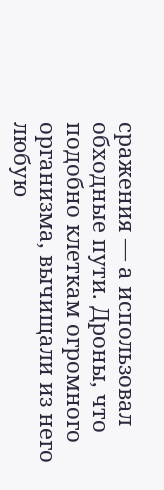сражения — а использовал обходные пути. Дроны, что подобно клеткам огромного организма, вычищали из него любую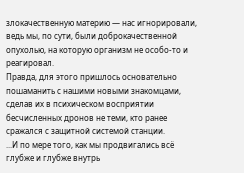злокачественную материю — нас игнорировали, ведь мы, по сути, были доброкачественной опухолью, на которую организм не особо-то и реагировал.
Правда, для этого пришлось основательно пошаманить с нашими новыми знакомцами, сделав их в психическом восприятии бесчисленных дронов не теми, кто ранее сражался с защитной системой станции.
...И по мере того, как мы продвигались всё глубже и глубже внутрь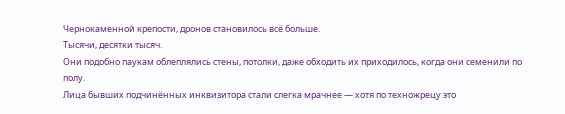Чернокаменной крепости, дронов становилось всё больше.
Тысячи, десятки тысяч.
Они подобно паукам облеплялись стены, потолки, даже обходить их приходилось, когда они семенили по полу.
Лица бывших подчинённых инквизитора стали слегка мрачнее — хотя по техножрецу это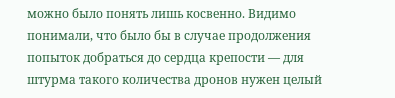можно было понять лишь косвенно. Видимо понимали, что было бы в случае продолжения попыток добраться до сердца крепости — для штурма такого количества дронов нужен целый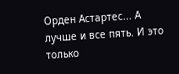Орден Астартес... А лучше и все пять. И это только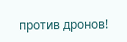против дронов!